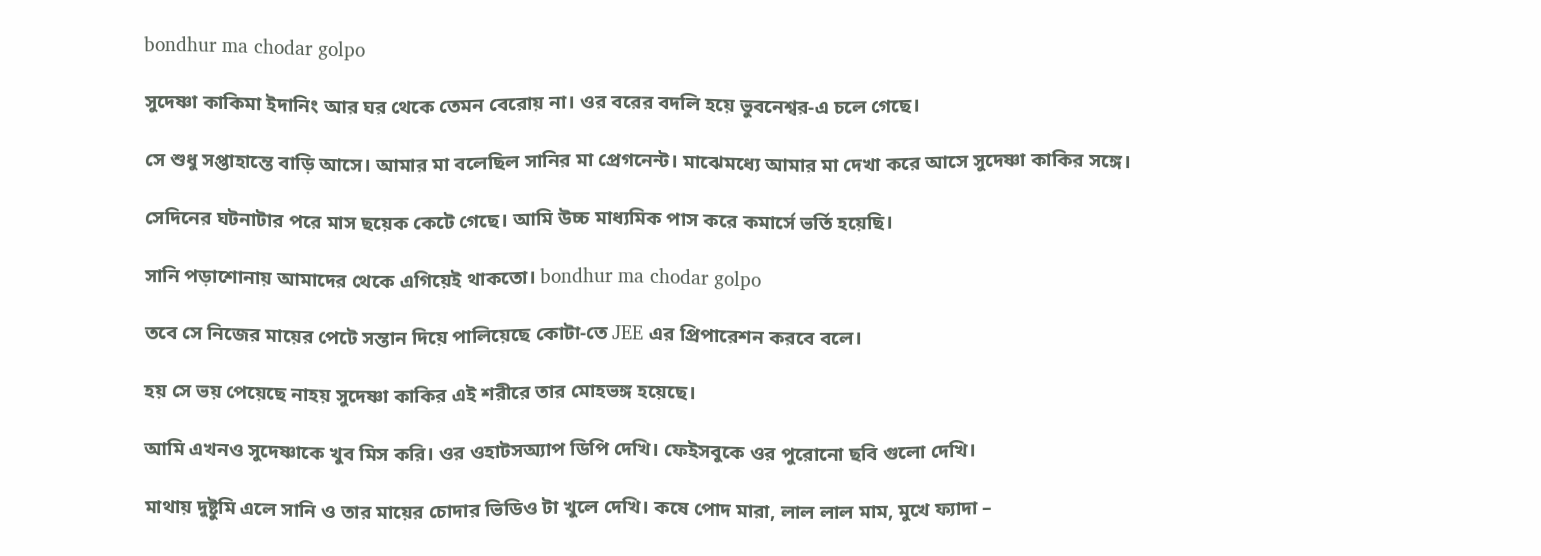bondhur ma chodar golpo

সুদেষ্ণা কাকিমা ইদানিং আর ঘর থেকে তেমন বেরোয় না। ওর বরের বদলি হয়ে ভুবনেশ্বর-এ চলে গেছে।

সে শুধু সপ্তাহান্তে বাড়ি আসে। আমার মা বলেছিল সানির মা প্রেগনেন্ট। মাঝেমধ্যে আমার মা দেখা করে আসে সুদেষ্ণা কাকির সঙ্গে।

সেদিনের ঘটনাটার পরে মাস ছয়েক কেটে গেছে। আমি উচ্চ মাধ্যমিক পাস করে কমার্সে ভর্তি হয়েছি।

সানি পড়াশোনায় আমাদের থেকে এগিয়েই থাকতো। bondhur ma chodar golpo

তবে সে নিজের মায়ের পেটে সন্তান দিয়ে পালিয়েছে কোটা-তে JEE এর প্রিপারেশন করবে বলে।

হয় সে ভয় পেয়েছে নাহয় সুদেষ্ণা কাকির এই শরীরে তার মোহভঙ্গ হয়েছে।

আমি এখনও সুদেষ্ণাকে খুব মিস করি। ওর ওহাটসঅ্যাপ ডিপি দেখি। ফেইসবুকে ওর পুরোনো ছবি গুলো দেখি।

মাথায় দুষ্টুমি এলে সানি ও তার মায়ের চোদার ভিডিও টা খুলে দেখি। কষে পোদ মারা, লাল লাল মাম, মুখে ফ্যাদা –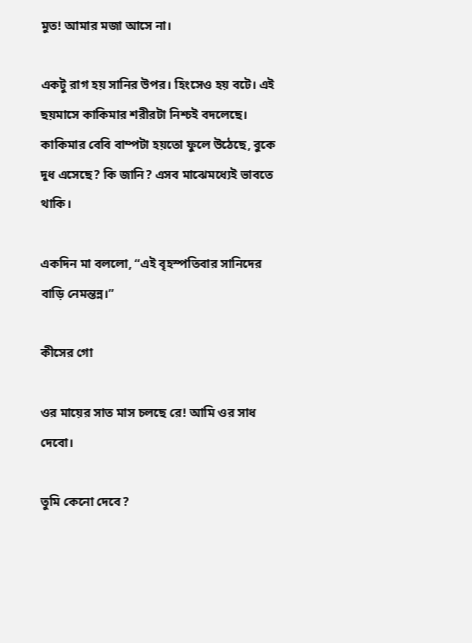মুত! আমার মজা আসে না।

একটু রাগ হয় সানির উপর। হিংসেও হয় বটে। এই ছয়মাসে কাকিমার শরীরটা নিশ্চই বদলেছে। কাকিমার বেবি বাম্পটা হয়তো ফুলে উঠেছে, বুকে দুধ এসেছে? কি জানি? এসব মাঝেমধ্যেই ভাবতে থাকি।

একদিন মা বললো, “এই বৃহস্পতিবার সানিদের বাড়ি নেমন্তন্ন।”

কীসের গো

ওর মায়ের সাত মাস চলছে রে! আমি ওর সাধ দেবো।

তুমি কেনো দেবে?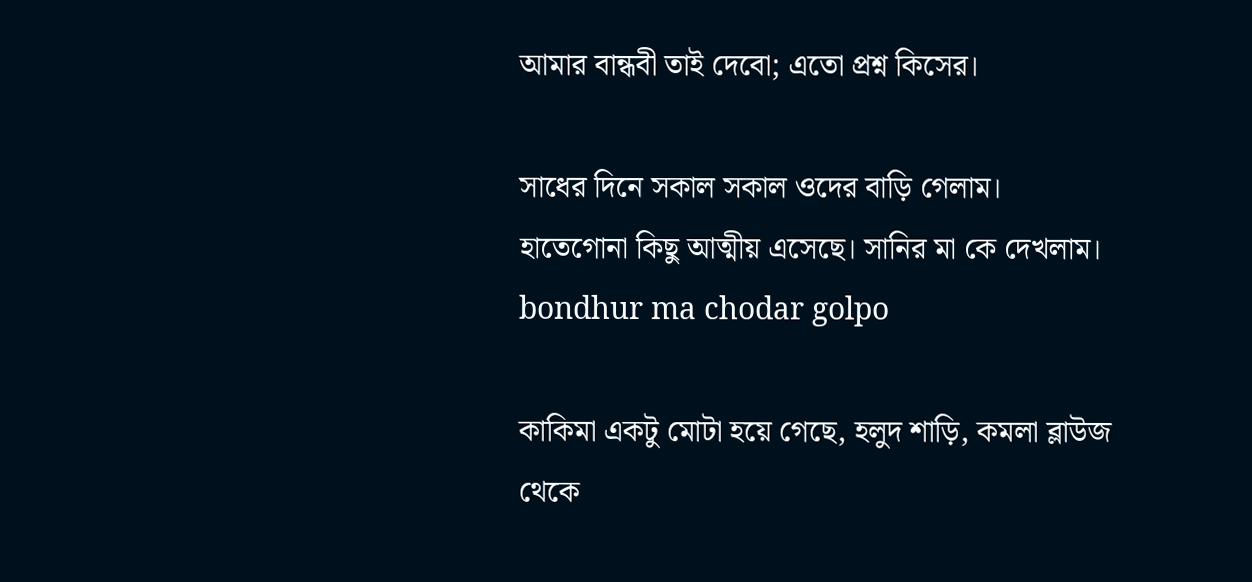আমার বান্ধবী তাই দেবো; এতো প্রশ্ন কিসের।

সাধের দিনে সকাল সকাল ওদের বাড়ি গেলাম। হাতেগোনা কিছু আত্মীয় এসেছে। সানির মা কে দেখলাম। bondhur ma chodar golpo

কাকিমা একটু মোটা হয়ে গেছে, হলুদ শাড়ি, কমলা ব্লাউজ থেকে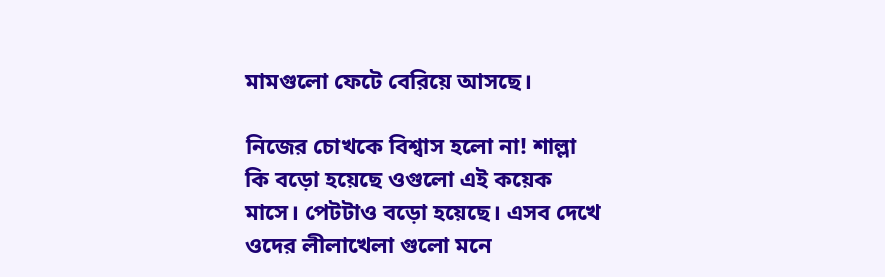মামগুলো ফেটে বেরিয়ে আসছে।

নিজের চোখকে বিশ্বাস হলো না! শাল্লা কি বড়ো হয়েছে ওগুলো এই কয়েক মাসে। পেটটাও বড়ো হয়েছে। এসব দেখে ওদের লীলাখেলা গুলো মনে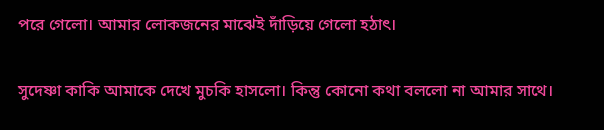পরে গেলো। আমার লোকজনের মাঝেই দাঁড়িয়ে গেলো হঠাৎ।

সুদেষ্ণা কাকি আমাকে দেখে মুচকি হাসলো। কিন্তু কোনো কথা বললো না আমার সাথে।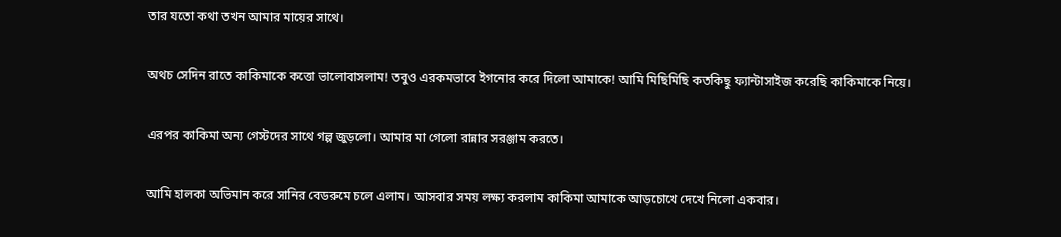তার যতো কথা তখন আমার মায়ের সাথে।

অথচ সেদিন রাতে কাকিমাকে কত্তো ভালোবাসলাম! তবুও এরকমভাবে ইগনোর করে দিলো আমাকে! আমি মিছিমিছি কতকিছু ফ্যান্টাসাইজ করেছি কাকিমাকে নিয়ে।

এরপর কাকিমা অন্য গেস্টদের সাথে গল্প জুড়লো। আমার মা গেলো রান্নার সরঞ্জাম করতে।

আমি হালকা অভিমান করে সানির বেডরুমে চলে এলাম। আসবার সময় লক্ষ্য করলাম কাকিমা আমাকে আড়চোখে দেখে নিলো একবার।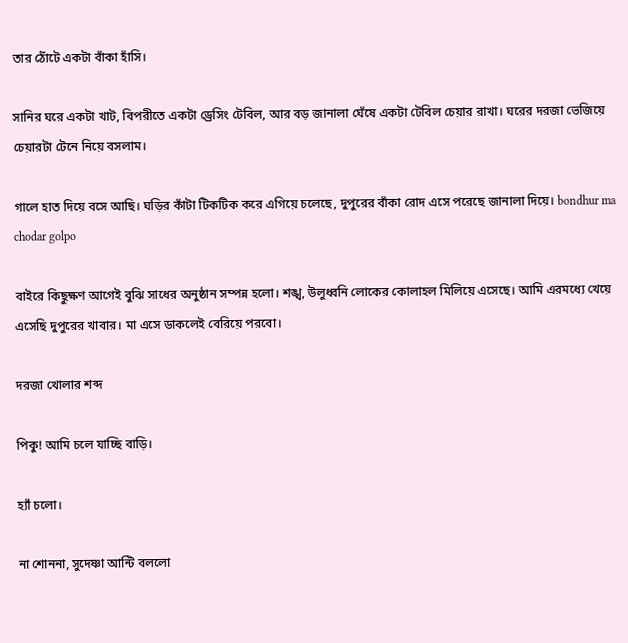তার ঠোঁটে একটা বাঁকা হাঁসি।

সানির ঘরে একটা খাট, বিপরীতে একটা ড্রেসিং টেবিল, আর বড় জানালা ঘেঁষে একটা টেবিল চেয়ার রাখা। ঘরের দরজা ভেজিয়ে চেয়ারটা টেনে নিয়ে বসলাম।

গালে হাত দিয়ে বসে আছি। ঘড়ির কাঁটা টিকটিক করে এগিয়ে চলেছে, দুপুরের বাঁকা রোদ এসে পরেছে জানালা দিয়ে। bondhur ma chodar golpo

বাইরে কিছুক্ষণ আগেই বুঝি সাধের অনুষ্ঠান সম্পন্ন হলো। শঙ্খ, উলুধ্বনি লোকের কোলাহল মিলিয়ে এসেছে। আমি এরমধ্যে খেয়ে এসেছি দুপুরের খাবার। মা এসে ডাকলেই বেরিয়ে পরবো।

দরজা খোলার শব্দ

পিকু! আমি চলে যাচ্ছি বাড়ি।

হ্যাঁ চলো।

না শোননা, সুদেষ্ণা আন্টি বললো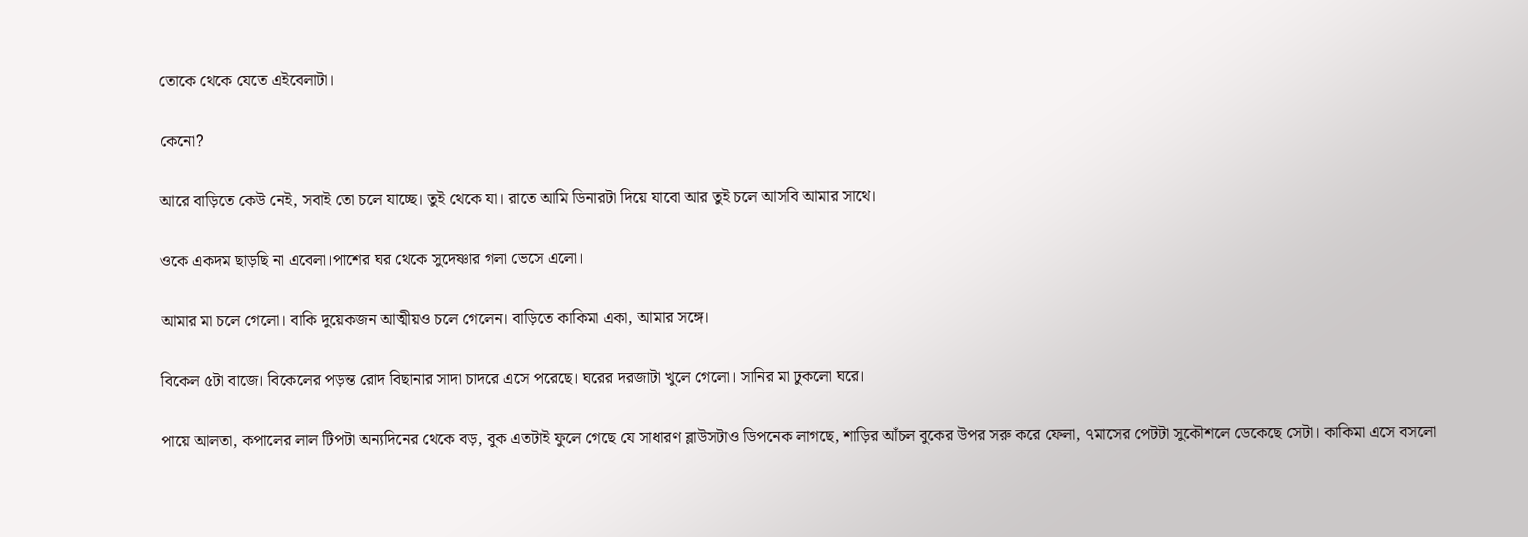তোকে থেকে যেতে এইবেলাটা।

কেনো?

আরে বাড়িতে কেউ নেই, সবাই তো চলে যাচ্ছে। তুই থেকে যা। রাতে আমি ডিনারটা দিয়ে যাবো আর তুই চলে আসবি আমার সাথে।

ওকে একদম ছাড়ছি না এবেলা।পাশের ঘর থেকে সুদেষ্ণার গলা ভেসে এলো।

আমার মা চলে গেলো। বাকি দুয়েকজন আত্মীয়ও চলে গেলেন। বাড়িতে কাকিমা একা, আমার সঙ্গে।

বিকেল ৫টা বাজে। বিকেলের পড়ন্ত রোদ বিছানার সাদা চাদরে এসে পরেছে। ঘরের দরজাটা খুলে গেলো। সানির মা ঢুকলো ঘরে।

পায়ে আলতা, কপালের লাল টিপটা অন্যদিনের থেকে বড়, বুক এতটাই ফুলে গেছে যে সাধারণ ব্লাউসটাও ডিপনেক লাগছে, শাড়ির আঁচল বুকের উপর সরু করে ফেলা, ৭মাসের পেটটা সুকৌশলে ডেকেছে সেটা। কাকিমা এসে বসলো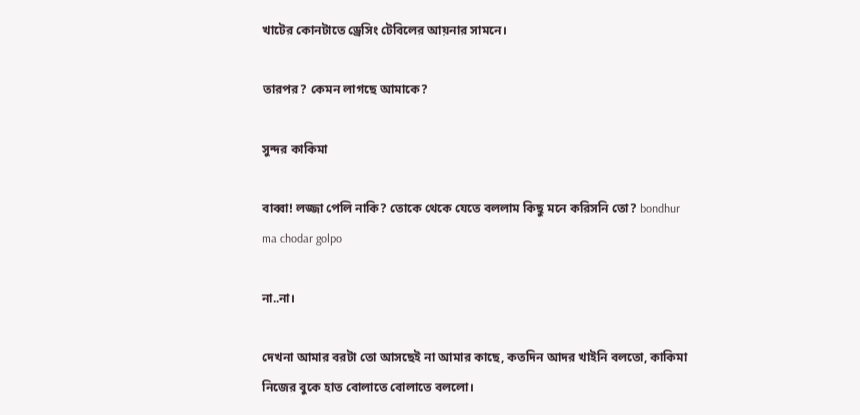খাটের কোনটাতে ড্রেসিং টেবিলের আয়নার সামনে।

তারপর? কেমন লাগছে আমাকে?

সুন্দর কাকিমা

বাব্বা! লজ্জা পেলি নাকি? তোকে থেকে যেতে বললাম কিছু মনে করিসনি তো? bondhur ma chodar golpo

না..না।

দেখনা আমার বরটা তো আসছেই না আমার কাছে, কতদিন আদর খাইনি বলতো, কাকিমা নিজের বুকে হাত বোলাতে বোলাতে বললো।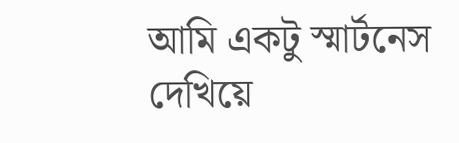আমি একটু স্মার্টনেস দেখিয়ে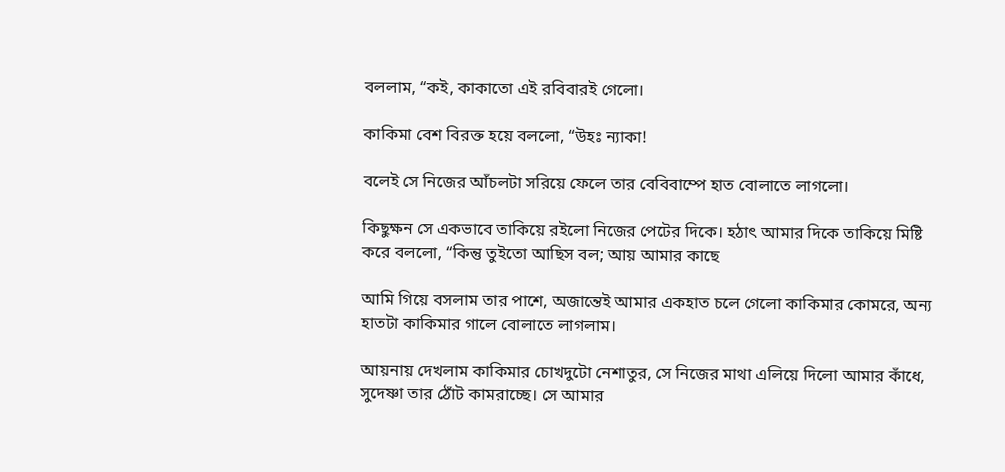বললাম, “কই, কাকাতো এই রবিবারই গেলো।

কাকিমা বেশ বিরক্ত হয়ে বললো, “উহঃ ন্যাকা!

বলেই সে নিজের আঁচলটা সরিয়ে ফেলে তার বেবিবাম্পে হাত বোলাতে লাগলো।

কিছুক্ষন সে একভাবে তাকিয়ে রইলো নিজের পেটের দিকে। হঠাৎ আমার দিকে তাকিয়ে মিষ্টি করে বললো, “কিন্তু তুইতো আছিস বল; আয় আমার কাছে

আমি গিয়ে বসলাম তার পাশে, অজান্তেই আমার একহাত চলে গেলো কাকিমার কোমরে, অন্য হাতটা কাকিমার গালে বোলাতে লাগলাম।

আয়নায় দেখলাম কাকিমার চোখদুটো নেশাতুর, সে নিজের মাথা এলিয়ে দিলো আমার কাঁধে, সুদেষ্ণা তার ঠোঁট কামরাচ্ছে। সে আমার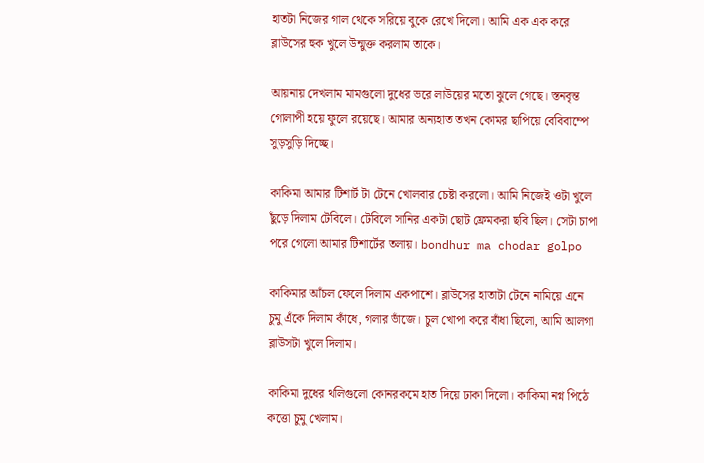হাতটা নিজের গাল থেকে সরিয়ে বুকে রেখে দিলো। আমি এক এক করে ব্লাউসের হুক খুলে উন্মুক্ত করলাম তাকে।

আয়নায় দেখলাম মামগুলো দুধের ভরে লাউয়ের মতো ঝুলে গেছে। স্তনবৃন্ত গোলাপী হয়ে ফুলে রয়েছে। আমার অন্যহাত তখন কোমর ছাপিয়ে বেবিবাম্পে সুড়সুড়ি দিচ্ছে।

কাকিমা আমার টিশার্ট টা টেনে খোলবার চেষ্টা করলো। আমি নিজেই ওটা খুলে ছুঁড়ে দিলাম টেবিলে। টেবিলে সানির একটা ছোট ফ্রেমকরা ছবি ছিল। সেটা চাপা পরে গেলো আমার টিশার্টের তলায়। bondhur ma chodar golpo

কাকিমার আঁচল ফেলে দিলাম একপাশে। ব্লাউসের হাতাটা টেনে নামিয়ে এনে চুমু এঁকে দিলাম কাঁধে, গলার ভাঁজে। চুল খোপা করে বাঁধা ছিলো, আমি আলগা ব্লাউসটা খুলে দিলাম।

কাকিমা দুধের থলিগুলো কোনরকমে হাত দিয়ে ঢাকা দিলো। কাকিমা নগ্ন পিঠে কত্তো চুমু খেলাম।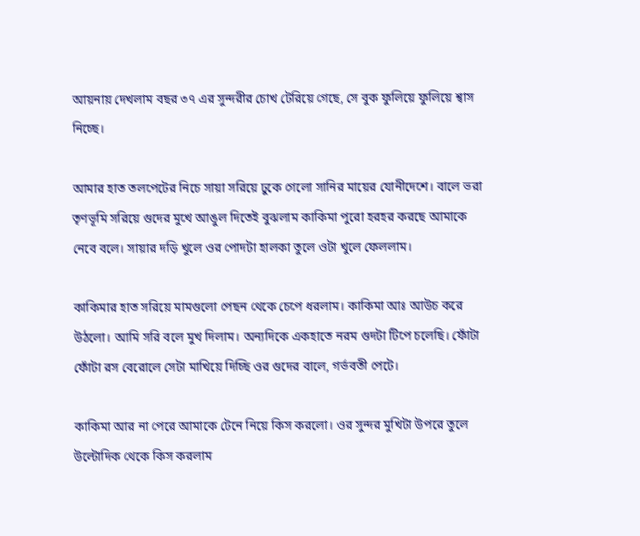আয়নায় দেখলাম বছর ৩৭ এর সুন্দরীর চোখ টেরিয়ে গেছে, সে বুক ফুলিয়ে ফুলিয়ে শ্বাস নিচ্ছে।

আমার হাত তলপেটের নিচে সায়া সরিয়ে ঢুকে গেলো সানির মায়ের যোনীদেশে। বালে ভরা তৃণভূমি সরিয়ে গুদের মুখে আঙুল দিতেই বুঝলাম কাকিমা পুরো হরহর করছে আমাকে নেবে বলে। সায়ার দড়ি খুলে ওর পোদটা হালকা তুলে ওটা খুলে ফেললাম।

কাকিমার হাত সরিয়ে মামগুলো পেছন থেকে চেপে ধরলাম। কাকিমা আঃ আউচ করে উঠলো। আমি সরি বলে মুখ দিলাম। অন্যদিকে একহাতে নরম গুদটা টিপে চলেছি। ফোঁটা ফোঁটা রস বেরোলে সেটা মাখিয়ে দিচ্ছি ওর গুদের বালে, গর্ভবতী পেটে।

কাকিমা আর না পেরে আমাকে টেনে নিয়ে কিস করলো। ওর সুন্দর মুখিটা উপরে তুলে উল্টোদিক থেকে কিস করলাম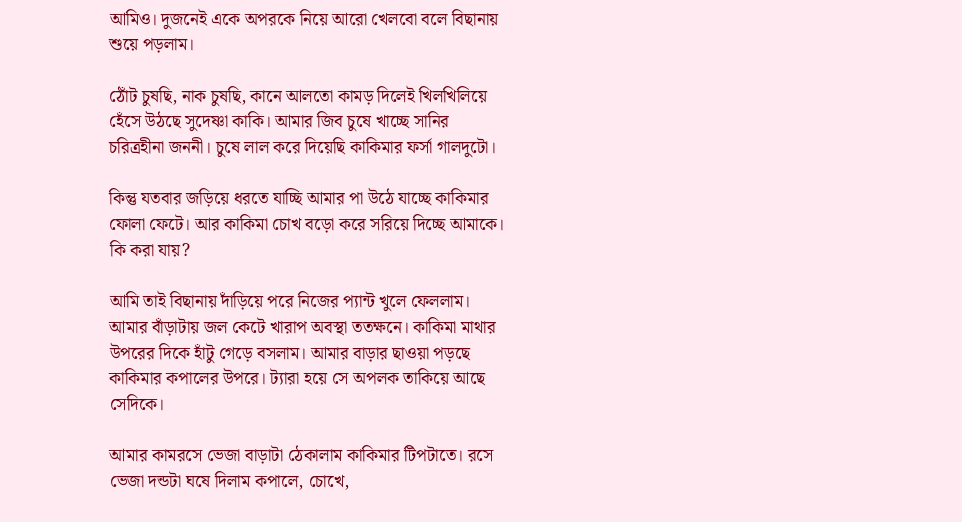আমিও। দুজনেই একে অপরকে নিয়ে আরো খেলবো বলে বিছানায় শুয়ে পড়লাম।

ঠোঁট চুষছি, নাক চুষছি, কানে আলতো কামড় দিলেই খিলখিলিয়ে হেঁসে উঠছে সুদেষ্ণা কাকি। আমার জিব চুষে খাচ্ছে সানির চরিত্রহীনা জননী। চুষে লাল করে দিয়েছি কাকিমার ফর্সা গালদুটো।

কিন্তু যতবার জড়িয়ে ধরতে যাচ্ছি আমার পা উঠে যাচ্ছে কাকিমার ফোলা ফেটে। আর কাকিমা চোখ বড়ো করে সরিয়ে দিচ্ছে আমাকে। কি করা যায়?

আমি তাই বিছানায় দাঁড়িয়ে পরে নিজের প্যান্ট খুলে ফেললাম। আমার বাঁড়াটায় জল কেটে খারাপ অবস্থা ততক্ষনে। কাকিমা মাথার উপরের দিকে হাঁটু গেড়ে বসলাম। আমার বাড়ার ছাওয়া পড়ছে কাকিমার কপালের উপরে। ট্যারা হয়ে সে অপলক তাকিয়ে আছে সেদিকে।

আমার কামরসে ভেজা বাড়াটা ঠেকালাম কাকিমার টিপটাতে। রসে ভেজা দন্ডটা ঘষে দিলাম কপালে, চোখে,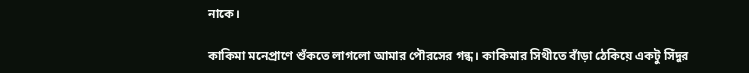নাকে।

কাকিমা মনেপ্রাণে শুঁকতে লাগলো আমার পৌরসের গন্ধ। কাকিমার সিথীতে বাঁড়া ঠেকিয়ে একটু সিঁদুর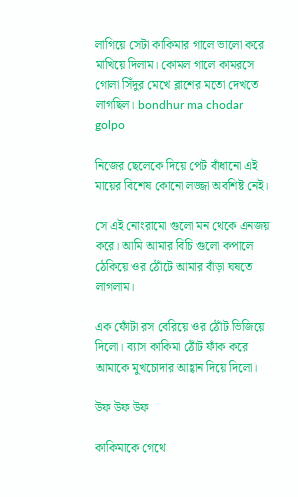লাগিয়ে সেটা কাকিমার গালে ভালো করে মাখিয়ে দিলাম। কোমল গালে কামরসে গোলা সিঁদুর মেখে ব্লাশের মতো দেখতে লাগছিল। bondhur ma chodar golpo

নিজের ছেলেকে দিয়ে পেট বাঁধানো এই মায়ের বিশেষ কোনো লজ্জা অবশিষ্ট নেই।

সে এই নোংরামো গুলো মন থেকে এনজয় করে। আমি আমার বিচি গুলো কপালে ঠেকিয়ে ওর ঠোঁটে আমার বাঁড়া ঘষতে লাগলাম।

এক ফোঁটা রস বেরিয়ে ওর ঠোঁট ভিজিয়ে দিলো। ব্যাস কাকিমা ঠোঁট ফাঁক করে আমাকে মুখচোদার আহ্বান দিয়ে দিলো।

উফ উফ উফ

কাকিমাকে গেথে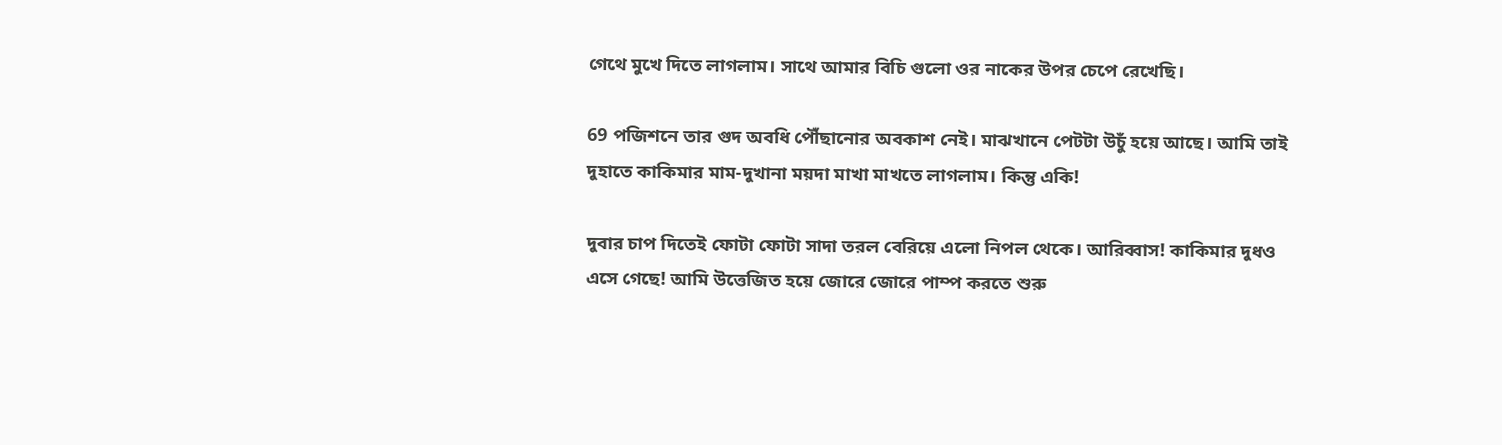গেথে মুখে দিতে লাগলাম। সাথে আমার বিচি গুলো ওর নাকের উপর চেপে রেখেছি।

69 পজিশনে তার গুদ অবধি পৌঁছানোর অবকাশ নেই। মাঝখানে পেটটা উচুঁ হয়ে আছে। আমি তাই দুহাতে কাকিমার মাম-দুখানা ময়দা মাখা মাখতে লাগলাম। কিন্তু একি!

দুবার চাপ দিতেই ফোটা ফোটা সাদা তরল বেরিয়ে এলো নিপল থেকে। আরিব্বাস! কাকিমার দুধও এসে গেছে! আমি উত্তেজিত হয়ে জোরে জোরে পাম্প করতে শুরু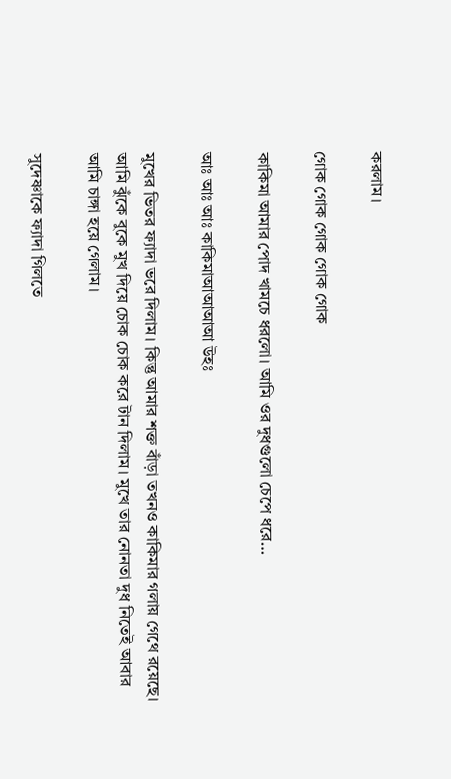করলাম।

গোক গোক গোক গোক গোক

কাকিমা আমার পোদ খামচে ধরলো। আমি ওর দুধগুলো চেপে ধরে…

আঃ আঃ আঃ কাকিমাআআআআ উহঃ

মুখের ভিতর ফ্যাদা ভরে দিলাম। কিন্তু আমার শক্ত বাঁড়া তখনও কাকিমার গলায় গেথে রয়েছে। আমি ঝুঁকে বুকে মুখ দিয়ে চোক চোক করে টান দিলাম। মুখে তার নোনতা দুধ নিতেই আবার আমি চাঙ্গা হয়ে গেলাম।

সুদেষ্ণাকে ফ্যাদা গিলতে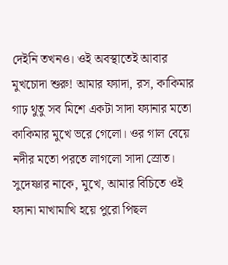দেইনি তখনও। ওই অবস্থাতেই আবার মুখচোদা শুরু! আমার ফ্যাদা, রস, কাকিমার গাঢ় থুতু সব মিশে একটা সাদা ফ্যানার মতো কাকিমার মুখে ভরে গেলো। ওর গাল বেয়ে নদীর মতো পরতে লাগলো সাদা স্রোত। সুদেষ্ণার নাকে, মুখে, আমার বিচিতে ওই ফ্যানা মাখামাখি হয়ে পুরো পিছল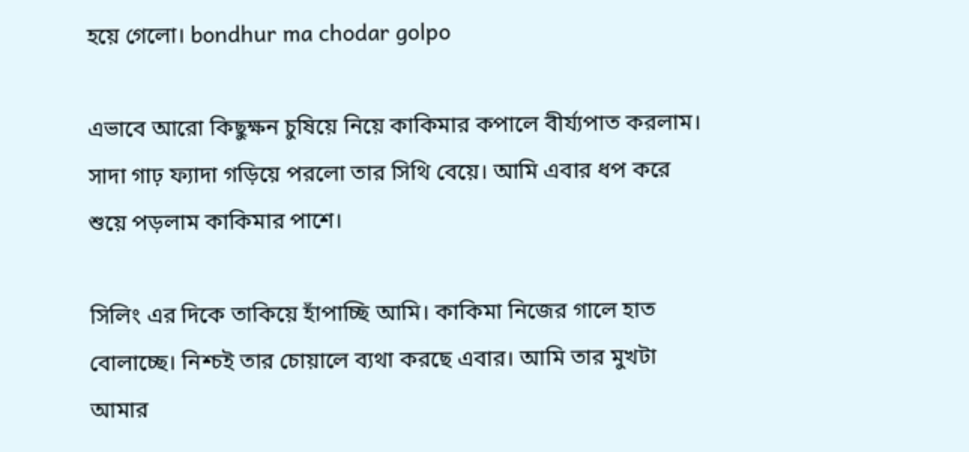হয়ে গেলো। bondhur ma chodar golpo

এভাবে আরো কিছুক্ষন চুষিয়ে নিয়ে কাকিমার কপালে বীর্য্যপাত করলাম। সাদা গাঢ় ফ্যাদা গড়িয়ে পরলো তার সিথি বেয়ে। আমি এবার ধপ করে শুয়ে পড়লাম কাকিমার পাশে।

সিলিং এর দিকে তাকিয়ে হাঁপাচ্ছি আমি। কাকিমা নিজের গালে হাত বোলাচ্ছে। নিশ্চই তার চোয়ালে ব্যথা করছে এবার। আমি তার মুখটা আমার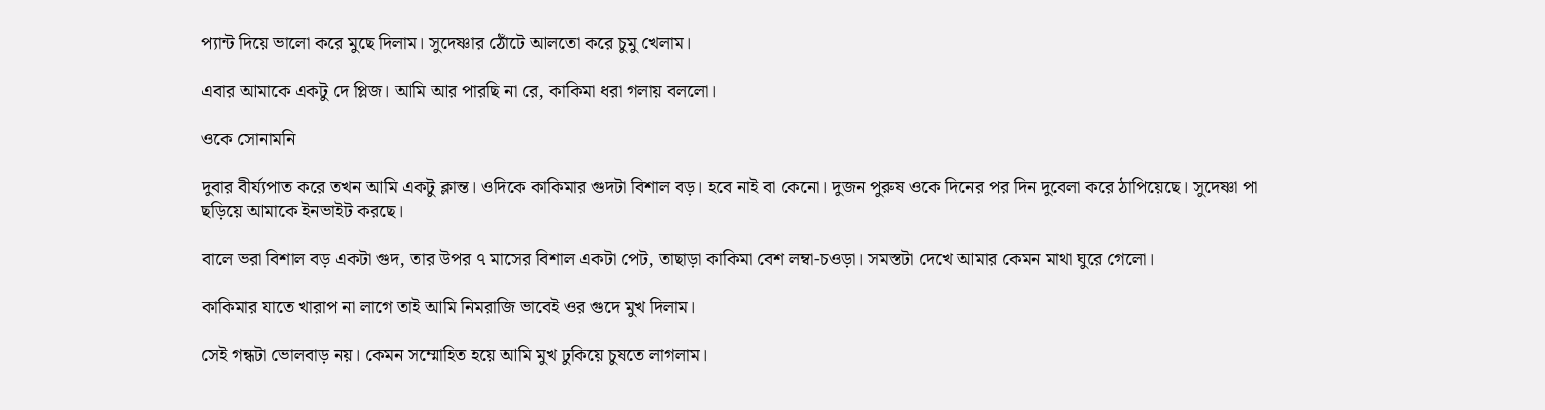প্যান্ট দিয়ে ভালো করে মুছে দিলাম। সুদেষ্ণার ঠোঁটে আলতো করে চুমু খেলাম।

এবার আমাকে একটু দে প্লিজ। আমি আর পারছি না রে, কাকিমা ধরা গলায় বললো।

ওকে সোনামনি

দুবার বীর্য্যপাত করে তখন আমি একটু ক্লান্ত। ওদিকে কাকিমার গুদটা বিশাল বড়। হবে নাই বা কেনো। দুজন পুরুষ ওকে দিনের পর দিন দুবেলা করে ঠাপিয়েছে। সুদেষ্ণা পা ছড়িয়ে আমাকে ইনভাইট করছে।

বালে ভরা বিশাল বড় একটা গুদ, তার উপর ৭ মাসের বিশাল একটা পেট, তাছাড়া কাকিমা বেশ লম্বা-চওড়া। সমস্তটা দেখে আমার কেমন মাথা ঘুরে গেলো।

কাকিমার যাতে খারাপ না লাগে তাই আমি নিমরাজি ভাবেই ওর গুদে মুখ দিলাম।

সেই গন্ধটা ভোলবাড় নয়। কেমন সম্মোহিত হয়ে আমি মুখ ঢুকিয়ে চুষতে লাগলাম।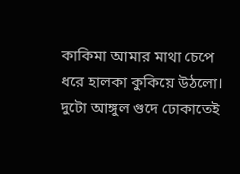কাকিমা আমার মাথা চেপে ধরে হালকা কুকিয়ে উঠলো। দুটো আঙ্গুল গুদে ঢোকাতেই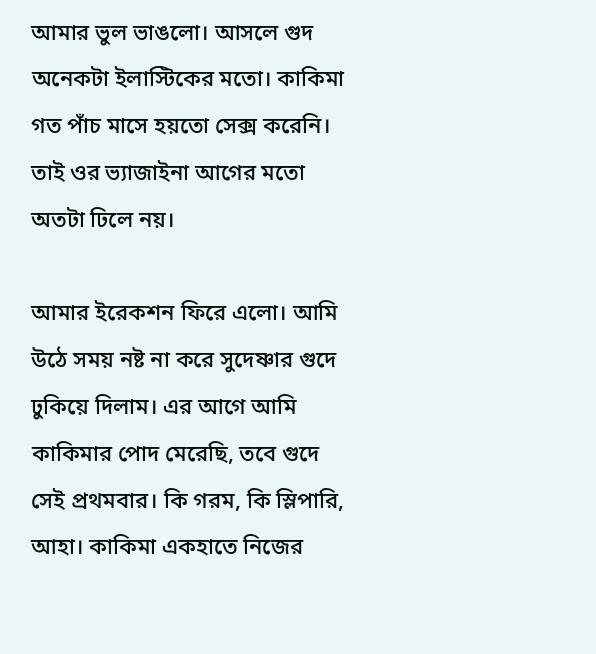আমার ভুল ভাঙলো। আসলে গুদ অনেকটা ইলাস্টিকের মতো। কাকিমা গত পাঁচ মাসে হয়তো সেক্স করেনি। তাই ওর ভ্যাজাইনা আগের মতো অতটা ঢিলে নয়।

আমার ইরেকশন ফিরে এলো। আমি উঠে সময় নষ্ট না করে সুদেষ্ণার গুদে ঢুকিয়ে দিলাম। এর আগে আমি কাকিমার পোদ মেরেছি, তবে গুদে সেই প্রথমবার। কি গরম, কি স্লিপারি, আহা। কাকিমা একহাতে নিজের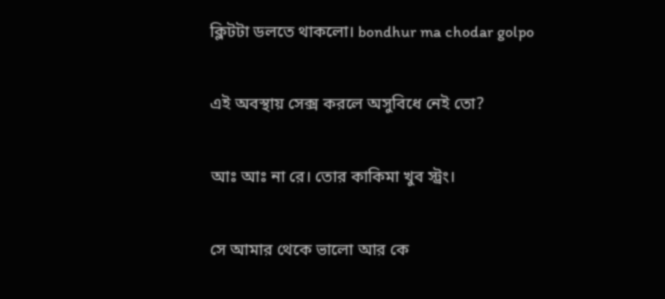ক্লিটটা ডলতে থাকলো। bondhur ma chodar golpo

এই অবস্থায় সেক্স করলে অসুবিধে নেই তো?

আঃ আঃ না রে। তোর কাকিমা খুব স্ট্রং।

সে আমার থেকে ভালো আর কে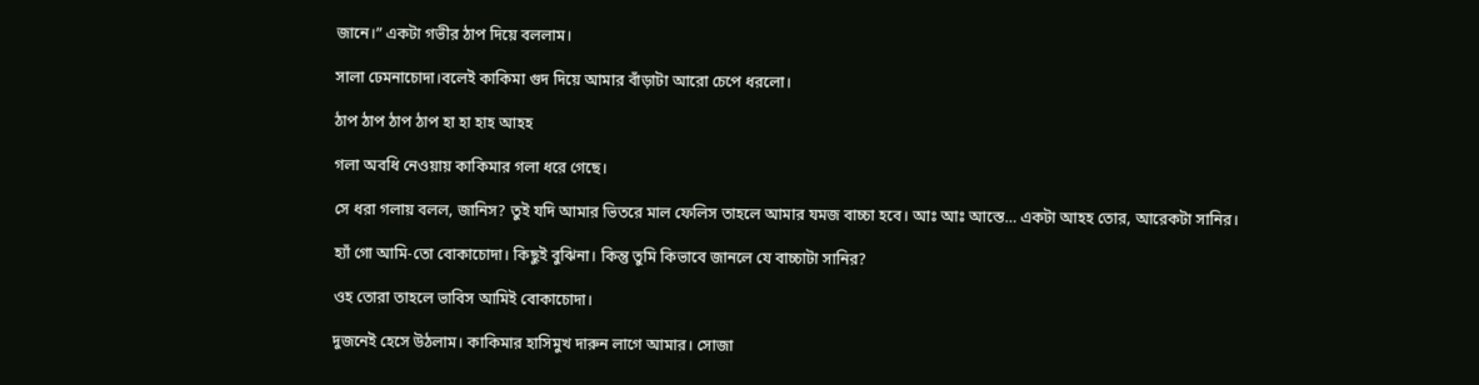জানে।” একটা গভীর ঠাপ দিয়ে বললাম।

সালা ঢেমনাচোদা।বলেই কাকিমা গুদ দিয়ে আমার বাঁড়াটা আরো চেপে ধরলো।

ঠাপ ঠাপ ঠাপ ঠাপ হা হা হাহ আহহ

গলা অবধি নেওয়ায় কাকিমার গলা ধরে গেছে।

সে ধরা গলায় বলল, জানিস? তুই যদি আমার ভিতরে মাল ফেলিস তাহলে আমার যমজ বাচ্চা হবে। আঃ আঃ আস্তে… একটা আহহ তোর, আরেকটা সানির।

হ্যাঁ গো আমি-তো বোকাচোদা। কিছুই বুঝিনা। কিন্তু তুমি কিভাবে জানলে যে বাচ্চাটা সানির?

ওহ তোরা তাহলে ভাবিস আমিই বোকাচোদা।

দুজনেই হেসে উঠলাম। কাকিমার হাসিমুখ দারুন লাগে আমার। সোজা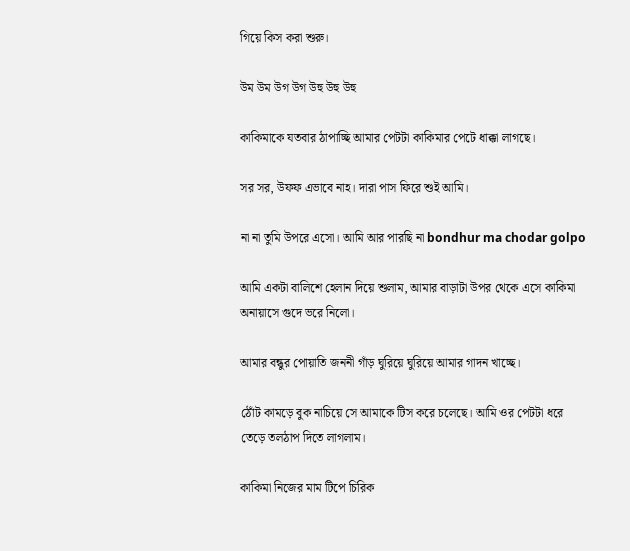গিয়ে কিস করা শুরু।

উম উম উগ উগ উহু উহু উহু

কাকিমাকে যতবার ঠাপাচ্ছি আমার পেটটা কাকিমার পেটে ধাক্কা লাগছে।

সর সর, উফফ এভাবে নাহ। দারা পাস ফিরে শুই আমি।

না না তুমি উপরে এসো। আমি আর পারছি না bondhur ma chodar golpo

আমি একটা বালিশে হেলান দিয়ে শুলাম, আমার বাড়াটা উপর থেকে এসে কাকিমা অনায়াসে গুদে ভরে নিলো।

আমার বন্ধুর পোয়াতি জননী গাঁড় ঘুরিয়ে ঘুরিয়ে আমার গাদন খাচ্ছে।

ঠোঁট কামড়ে বুক নাচিয়ে সে আমাকে টিস করে চলেছে। আমি ওর পেটটা ধরে তেড়ে তলঠাপ দিতে লাগলাম।

কাকিমা নিজের মাম টিপে চিরিক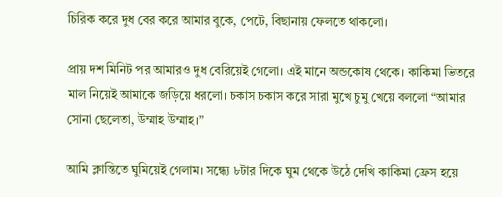চিরিক করে দুধ বের করে আমার বুকে, পেটে, বিছানায় ফেলতে থাকলো।

প্রায় দশ মিনিট পর আমারও দুধ বেরিয়েই গেলো। এই মানে অন্ডকোষ থেকে। কাকিমা ভিতরে মাল নিয়েই আমাকে জড়িয়ে ধরলো। চকাস চকাস করে সারা মুখে চুমু খেয়ে বললো “আমার সোনা ছেলেতা, উম্মাহ উম্মাহ।”

আমি ক্লান্তিতে ঘুমিয়েই গেলাম। সন্ধ্যে ৮টার দিকে ঘুম থেকে উঠে দেখি কাকিমা ফ্রেস হয়ে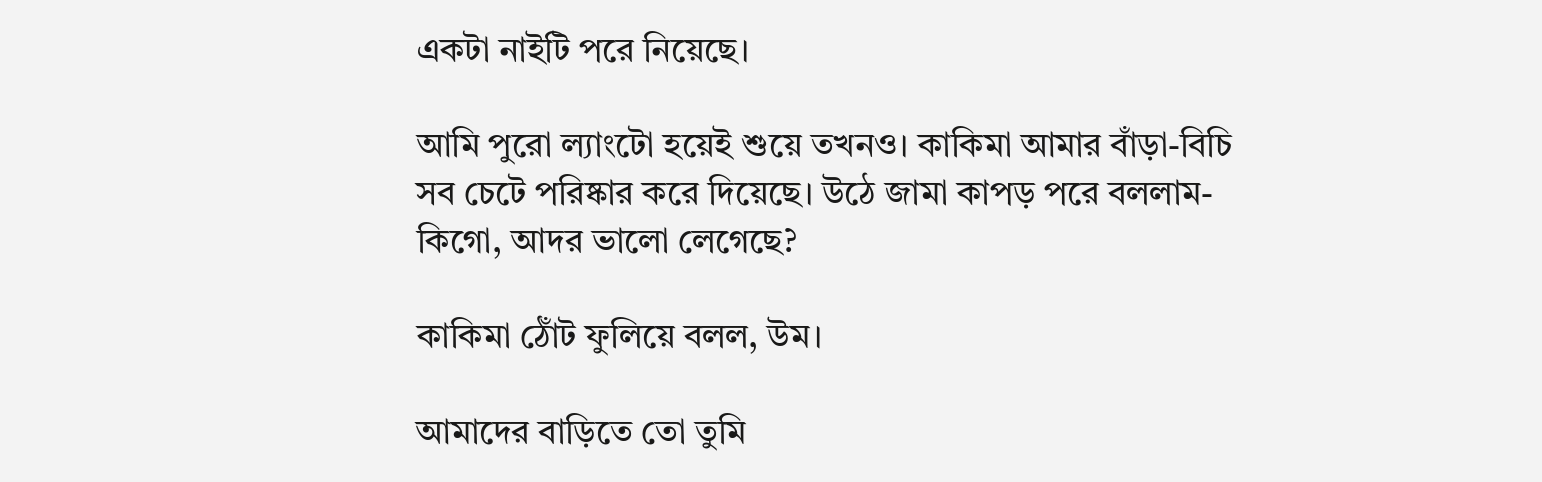একটা নাইটি পরে নিয়েছে।

আমি পুরো ল্যাংটো হয়েই শুয়ে তখনও। কাকিমা আমার বাঁড়া-বিচি সব চেটে পরিষ্কার করে দিয়েছে। উঠে জামা কাপড় পরে বললাম-কিগো, আদর ভালো লেগেছে?

কাকিমা ঠোঁট ফুলিয়ে বলল, উম।

আমাদের বাড়িতে তো তুমি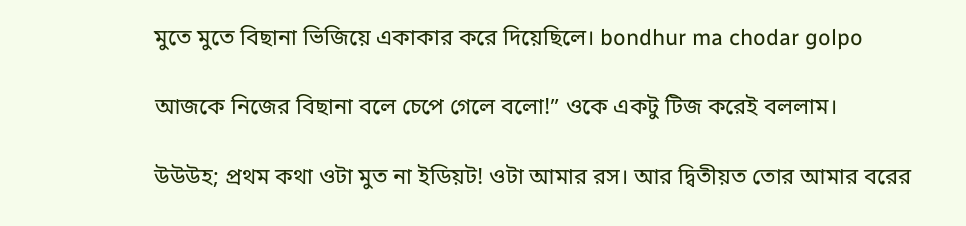মুতে মুতে বিছানা ভিজিয়ে একাকার করে দিয়েছিলে। bondhur ma chodar golpo

আজকে নিজের বিছানা বলে চেপে গেলে বলো!” ওকে একটু টিজ করেই বললাম।

উউউহ; প্রথম কথা ওটা মুত না ইডিয়ট! ওটা আমার রস। আর দ্বিতীয়ত তোর আমার বরের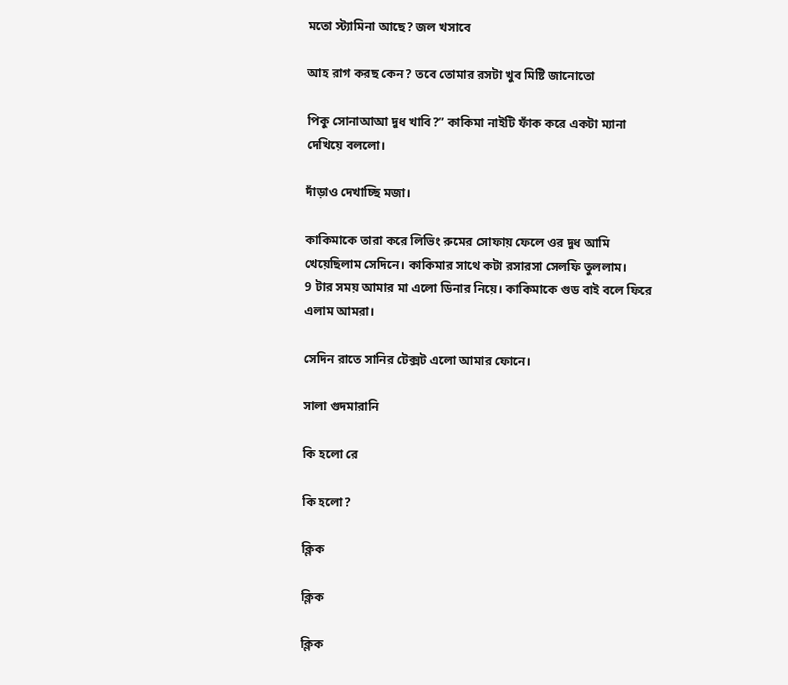মতো স্ট্যামিনা আছে? জল খসাবে

আহ রাগ করছ কেন? তবে তোমার রসটা খুব মিষ্টি জানোতো

পিকু সোনাআআ দুধ খাবি?” কাকিমা নাইটি ফাঁক করে একটা ম্যানা দেখিয়ে বললো।

দাঁড়াও দেখাচ্ছি মজা।

কাকিমাকে তারা করে লিভিং রুমের সোফায় ফেলে ওর দুধ আমি খেয়েছিলাম সেদিনে। কাকিমার সাথে কটা রসারসা সেলফি তুললাম।
9 টার সময় আমার মা এলো ডিনার নিয়ে। কাকিমাকে গুড বাই বলে ফিরে এলাম আমরা।

সেদিন রাতে সানির টেক্সট এলো আমার ফোনে।

সালা গুদমারানি

কি হলো রে

কি হলো?

ক্লিক

ক্লিক

ক্লিক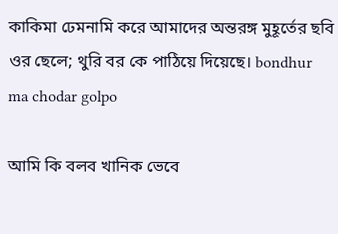কাকিমা ঢেমনামি করে আমাদের অন্তরঙ্গ মুহূর্তের ছবি ওর ছেলে; থুরি বর কে পাঠিয়ে দিয়েছে। bondhur ma chodar golpo

আমি কি বলব খানিক ভেবে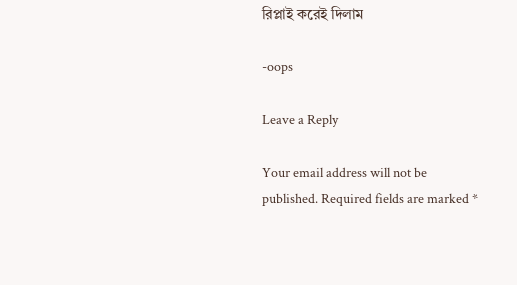রিপ্লাই করেই দিলাম

-oops

Leave a Reply

Your email address will not be published. Required fields are marked *